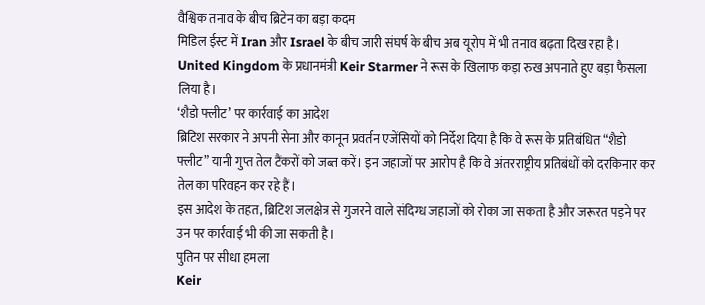वैश्विक तनाव के बीच ब्रिटेन का बड़ा कदम
मिडिल ईस्ट में Iran और Israel के बीच जारी संघर्ष के बीच अब यूरोप में भी तनाव बढ़ता दिख रहा है। United Kingdom के प्रधानमंत्री Keir Starmer ने रूस के खिलाफ कड़ा रुख अपनाते हुए बड़ा फैसला लिया है।
‘शैडो फ्लीट’ पर कार्रवाई का आदेश
ब्रिटिश सरकार ने अपनी सेना और कानून प्रवर्तन एजेंसियों को निर्देश दिया है कि वे रूस के प्रतिबंधित “शैडो फ्लीट” यानी गुप्त तेल टैंकरों को जब्त करें। इन जहाजों पर आरोप है कि वे अंतरराष्ट्रीय प्रतिबंधों को दरकिनार कर तेल का परिवहन कर रहे हैं।
इस आदेश के तहत, ब्रिटिश जलक्षेत्र से गुजरने वाले संदिग्ध जहाजों को रोका जा सकता है और जरूरत पड़ने पर उन पर कार्रवाई भी की जा सकती है।
पुतिन पर सीधा हमला
Keir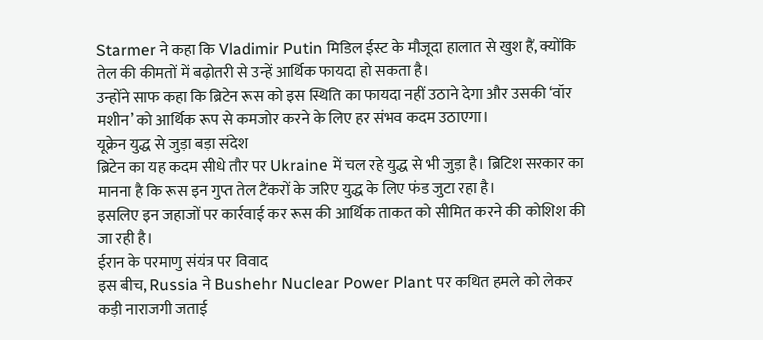Starmer ने कहा कि Vladimir Putin मिडिल ईस्ट के मौजूदा हालात से खुश हैं, क्योंकि तेल की कीमतों में बढ़ोतरी से उन्हें आर्थिक फायदा हो सकता है।
उन्होंने साफ कहा कि ब्रिटेन रूस को इस स्थिति का फायदा नहीं उठाने देगा और उसकी ‘वॉर मशीन’ को आर्थिक रूप से कमजोर करने के लिए हर संभव कदम उठाएगा।
यूक्रेन युद्ध से जुड़ा बड़ा संदेश
ब्रिटेन का यह कदम सीधे तौर पर Ukraine में चल रहे युद्ध से भी जुड़ा है। ब्रिटिश सरकार का मानना है कि रूस इन गुप्त तेल टैंकरों के जरिए युद्ध के लिए फंड जुटा रहा है।
इसलिए इन जहाजों पर कार्रवाई कर रूस की आर्थिक ताकत को सीमित करने की कोशिश की जा रही है।
ईरान के परमाणु संयंत्र पर विवाद
इस बीच, Russia ने Bushehr Nuclear Power Plant पर कथित हमले को लेकर कड़ी नाराजगी जताई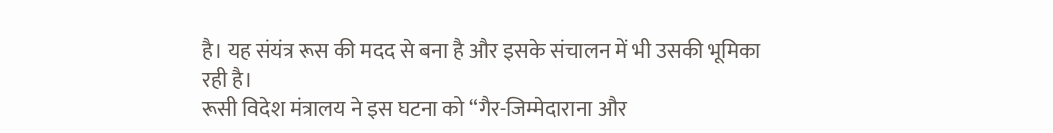है। यह संयंत्र रूस की मदद से बना है और इसके संचालन में भी उसकी भूमिका रही है।
रूसी विदेश मंत्रालय ने इस घटना को “गैर-जिम्मेदाराना और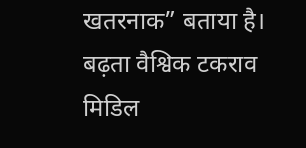खतरनाक” बताया है।
बढ़ता वैश्विक टकराव
मिडिल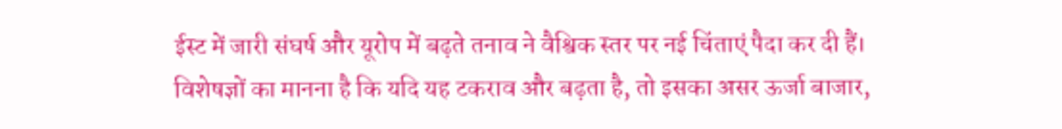ईस्ट में जारी संघर्ष और यूरोप में बढ़ते तनाव ने वैश्विक स्तर पर नई चिंताएं पैदा कर दी हैं। विशेषज्ञों का मानना है कि यदि यह टकराव और बढ़ता है, तो इसका असर ऊर्जा बाजार,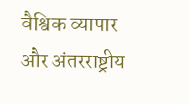वैश्विक व्यापार और अंतरराष्ट्रीय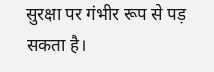सुरक्षा पर गंभीर रूप से पड़ सकता है।